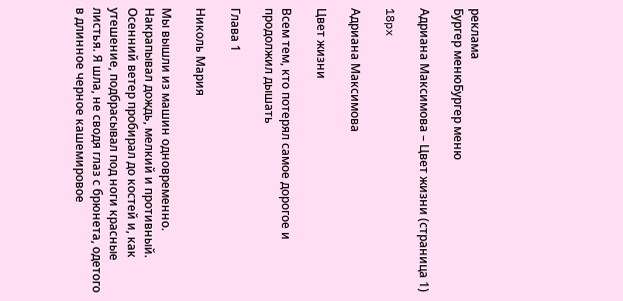реклама
Бургер менюБургер меню

Адриана Максимова – Цвет жизни (страница 1)

18px

Адриана Максимова

Цвет жизни

Всем тем, кто потерял самое дорогое и продолжил дышать

Глава 1

Николь Мария

Мы вышли из машин одновременно. Накрапывал дождь, мелкий и противный. Осенний ветер пробирал до костей и, как утешение, подбрасывал под ноги красные листья. Я шла, не сводя глаз с брюнета, одетого в длинное черное кашемировое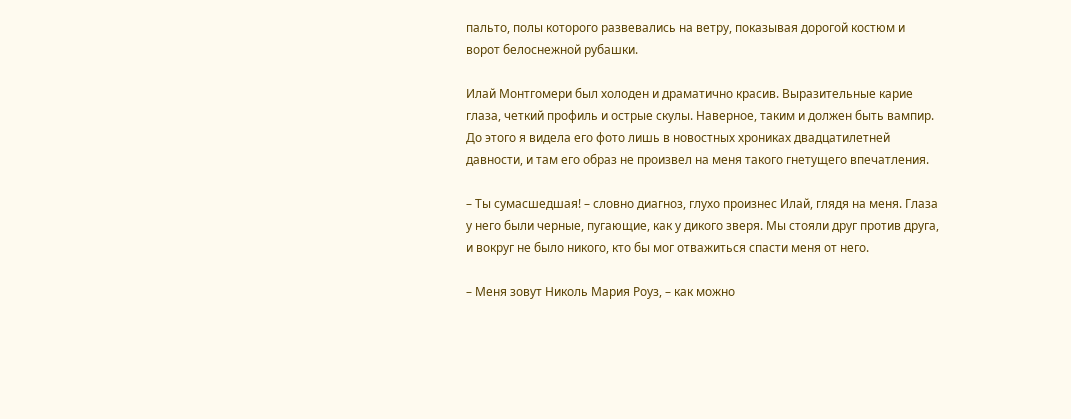пальто, полы которого развевались на ветру, показывая дорогой костюм и ворот белоснежной рубашки.

Илай Монтгомери был холоден и драматично красив. Выразительные карие глаза, четкий профиль и острые скулы. Наверное, таким и должен быть вампир. До этого я видела его фото лишь в новостных хрониках двадцатилетней давности, и там его образ не произвел на меня такого гнетущего впечатления.

– Ты сумасшедшая! – словно диагноз, глухо произнес Илай, глядя на меня. Глаза у него были черные, пугающие, как у дикого зверя. Мы стояли друг против друга, и вокруг не было никого, кто бы мог отважиться спасти меня от него.

– Меня зовут Николь Мария Роуз, – как можно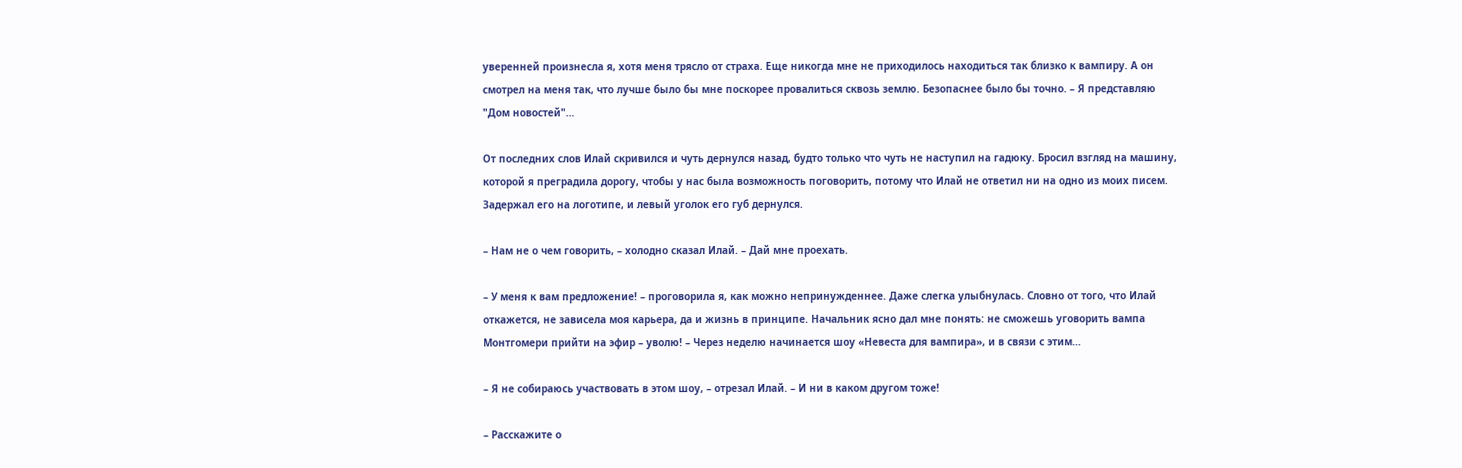уверенней произнесла я, хотя меня трясло от страха. Еще никогда мне не приходилось находиться так близко к вампиру. А он смотрел на меня так, что лучше было бы мне поскорее провалиться сквозь землю. Безопаснее было бы точно. – Я представляю "Дом новостей"…

От последних слов Илай скривился и чуть дернулся назад, будто только что чуть не наступил на гадюку. Бросил взгляд на машину, которой я преградила дорогу, чтобы у нас была возможность поговорить, потому что Илай не ответил ни на одно из моих писем. Задержал его на логотипе, и левый уголок его губ дернулся.

– Нам не о чем говорить, – холодно сказал Илай. – Дай мне проехать.

– У меня к вам предложение! – проговорила я, как можно непринужденнее. Даже слегка улыбнулась. Словно от того, что Илай откажется, не зависела моя карьера, да и жизнь в принципе. Начальник ясно дал мне понять: не сможешь уговорить вампа Монтгомери прийти на эфир – уволю! – Через неделю начинается шоу «Невеста для вампира», и в связи с этим…

– Я не собираюсь участвовать в этом шоу, – отрезал Илай. – И ни в каком другом тоже!

– Расскажите о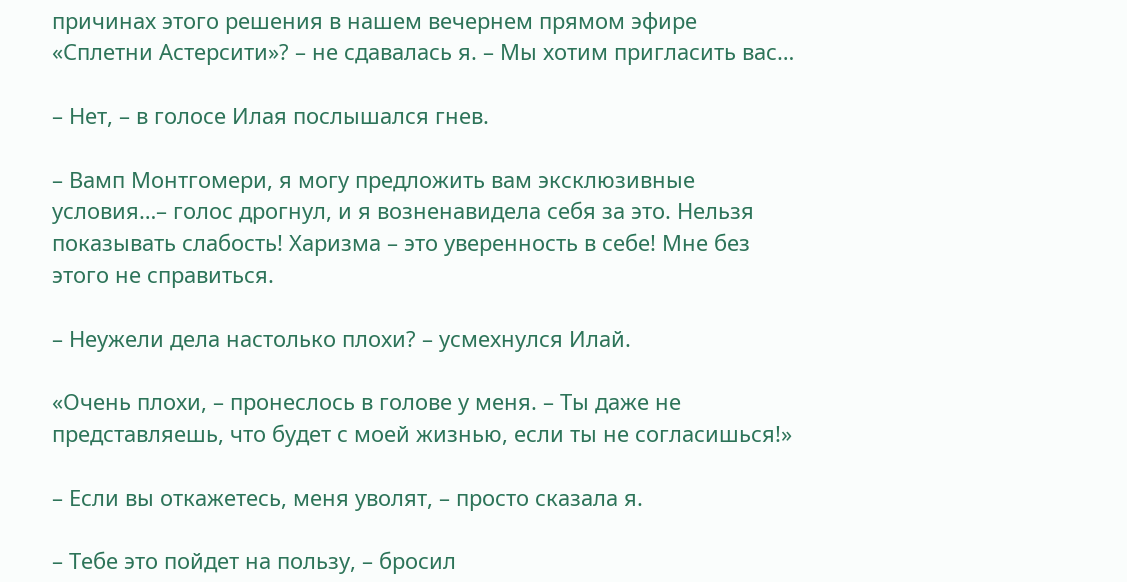причинах этого решения в нашем вечернем прямом эфире «Сплетни Астерсити»? – не сдавалась я. – Мы хотим пригласить вас…

– Нет, – в голосе Илая послышался гнев.

– Вамп Монтгомери, я могу предложить вам эксклюзивные условия…– голос дрогнул, и я возненавидела себя за это. Нельзя показывать слабость! Харизма – это уверенность в себе! Мне без этого не справиться.

– Неужели дела настолько плохи? – усмехнулся Илай.

«Очень плохи, – пронеслось в голове у меня. – Ты даже не представляешь, что будет с моей жизнью, если ты не согласишься!»

– Если вы откажетесь, меня уволят, – просто сказала я.

– Тебе это пойдет на пользу, – бросил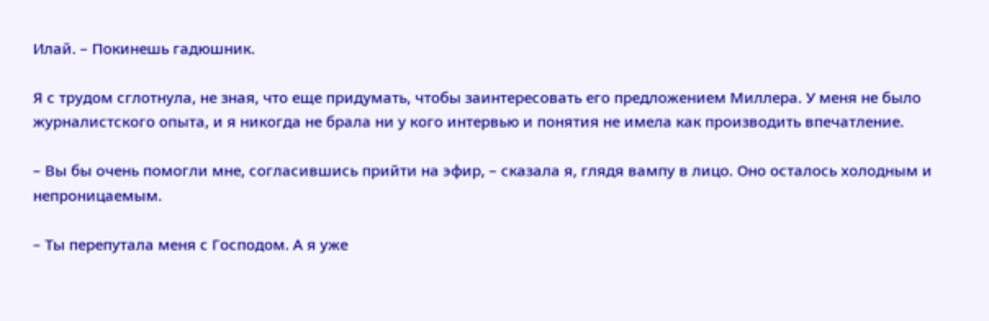Илай. – Покинешь гадюшник.

Я с трудом сглотнула, не зная, что еще придумать, чтобы заинтересовать его предложением Миллера. У меня не было журналистского опыта, и я никогда не брала ни у кого интервью и понятия не имела как производить впечатление.

– Вы бы очень помогли мне, согласившись прийти на эфир, – сказала я, глядя вампу в лицо. Оно осталось холодным и непроницаемым.

– Ты перепутала меня с Господом. А я уже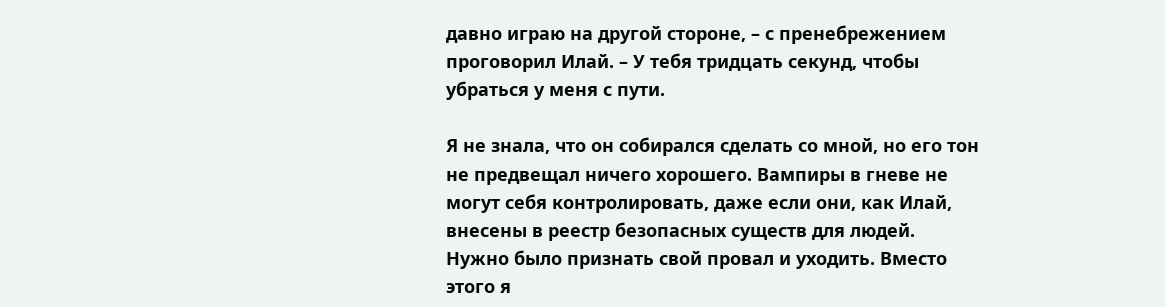давно играю на другой стороне, – с пренебрежением проговорил Илай. – У тебя тридцать секунд, чтобы убраться у меня с пути.

Я не знала, что он собирался сделать со мной, но его тон не предвещал ничего хорошего. Вампиры в гневе не могут себя контролировать, даже если они, как Илай, внесены в реестр безопасных существ для людей. Нужно было признать свой провал и уходить. Вместо этого я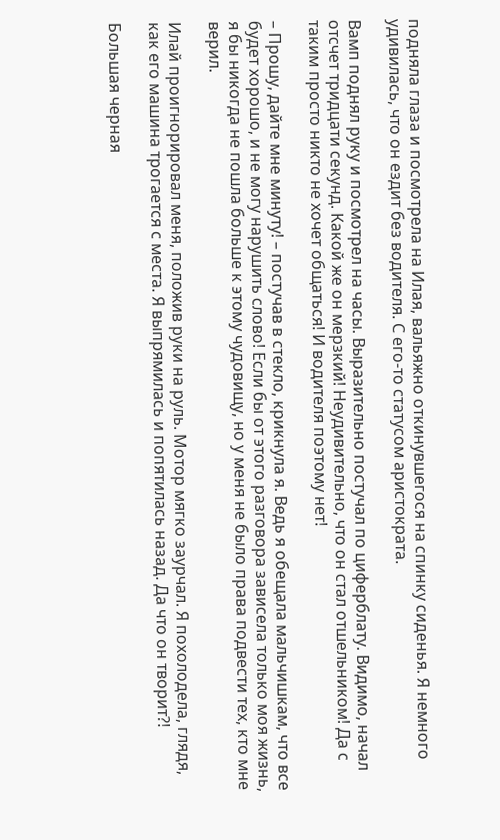подняла глаза и посмотрела на Илая, вальяжно откинувшегося на спинку сиденья. Я немного удивилась, что он ездит без водителя. С его-то статусом аристократа.

Вамп поднял руку и посмотрел на часы. Выразительно постучал по циферблату. Видимо, начал отсчет тридцати секунд. Какой же он мерзкий! Неудивительно, что он стал отшельником! Да с таким просто никто не хочет общаться! И водителя поэтому нет!

– Прошу, дайте мне минуту! – постучав в стекло, крикнула я. Ведь я обещала мальчишкам, что все будет хорошо, и не могу нарушить слово! Если бы от этого разговора зависела только моя жизнь, я бы никогда не пошла больше к этому чудовищу, но у меня не было права подвести тех, кто мне верил.

Илай проигнорировал меня, положив руки на руль. Мотор мягко заурчал. Я похолодела, глядя, как его машина трогается с места. Я выпрямилась и попятилась назад. Да что он творит?!

Большая черная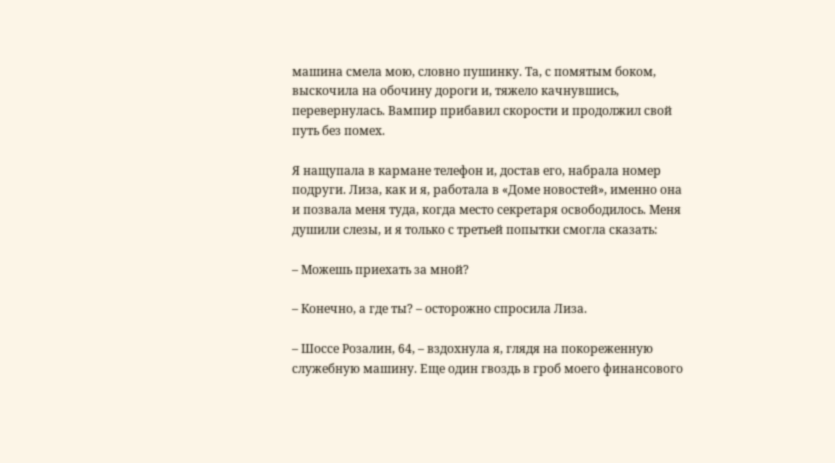машина смела мою, словно пушинку. Та, с помятым боком, выскочила на обочину дороги и, тяжело качнувшись, перевернулась. Вампир прибавил скорости и продолжил свой путь без помех.

Я нащупала в кармане телефон и, достав его, набрала номер подруги. Лиза, как и я, работала в «Доме новостей», именно она и позвала меня туда, когда место секретаря освободилось. Меня душили слезы, и я только с третьей попытки смогла сказать:

– Можешь приехать за мной?

– Конечно, а где ты? – осторожно спросила Лиза.

– Шоссе Розалин, 64, – вздохнула я, глядя на покореженную служебную машину. Еще один гвоздь в гроб моего финансового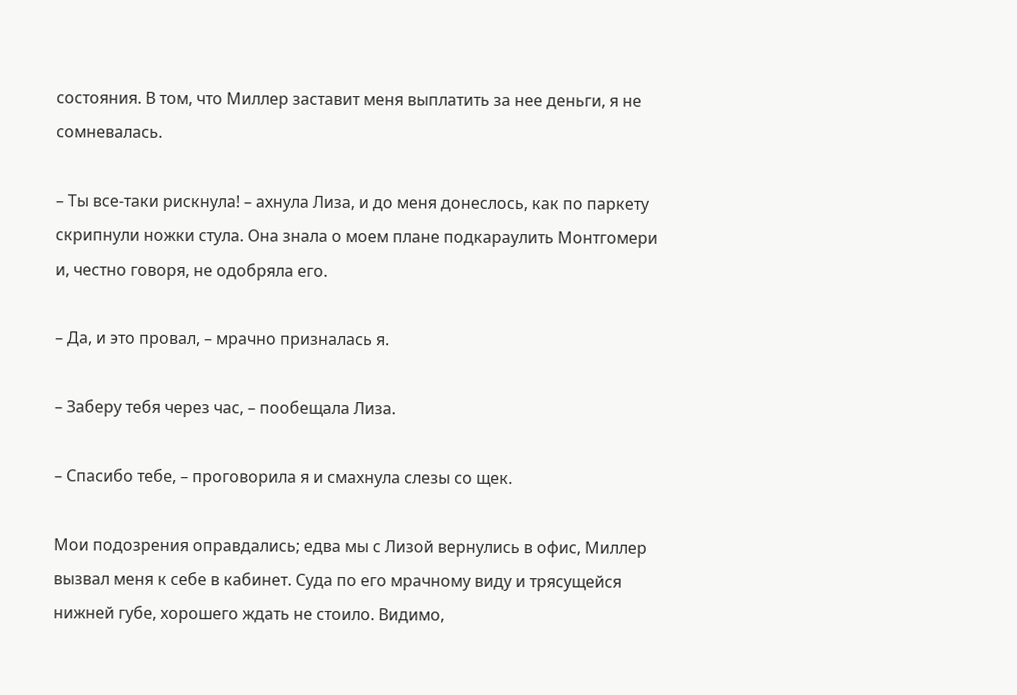состояния. В том, что Миллер заставит меня выплатить за нее деньги, я не сомневалась.

– Ты все-таки рискнула! – ахнула Лиза, и до меня донеслось, как по паркету скрипнули ножки стула. Она знала о моем плане подкараулить Монтгомери и, честно говоря, не одобряла его.

– Да, и это провал, – мрачно призналась я.

– Заберу тебя через час, – пообещала Лиза.

– Спасибо тебе, – проговорила я и смахнула слезы со щек.

Мои подозрения оправдались; едва мы с Лизой вернулись в офис, Миллер вызвал меня к себе в кабинет. Суда по его мрачному виду и трясущейся нижней губе, хорошего ждать не стоило. Видимо,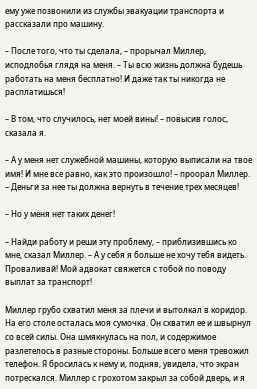ему уже позвонили из службы эвакуации транспорта и рассказали про машину.

– После того, что ты сделала, – прорычал Миллер, исподлобья глядя на меня. – Ты всю жизнь должна будешь работать на меня бесплатно! И даже так ты никогда не расплатишься!

– В том, что случилось, нет моей вины! – повысив голос, сказала я.

– А у меня нет служебной машины, которую выписали на твое имя! И мне все равно, как это произошло! – проорал Миллер. – Деньги за нее ты должна вернуть в течение трех месяцев!

– Но у меня нет таких денег!

– Найди работу и реши эту проблему, – приблизившись ко мне, сказал Миллер. – А у себя я больше не хочу тебя видеть. Проваливай! Мой адвокат свяжется с тобой по поводу выплат за транспорт!

Миллер грубо схватил меня за плечи и вытолкал в коридор. На его столе осталась моя сумочка. Он схватил ее и швырнул со всей силы. Она шмякнулась на пол, и содержимое разлетелось в разные стороны. Больше всего меня тревожил телефон. Я бросилась к нему и, подняв, увидела, что экран потрескался. Миллер с грохотом закрыл за собой дверь, и я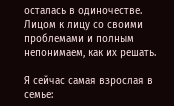осталась в одиночестве. Лицом к лицу со своими проблемами и полным непонимаем, как их решать.

Я сейчас самая взрослая в семье: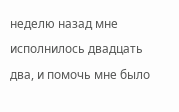неделю назад мне исполнилось двадцать два, и помочь мне было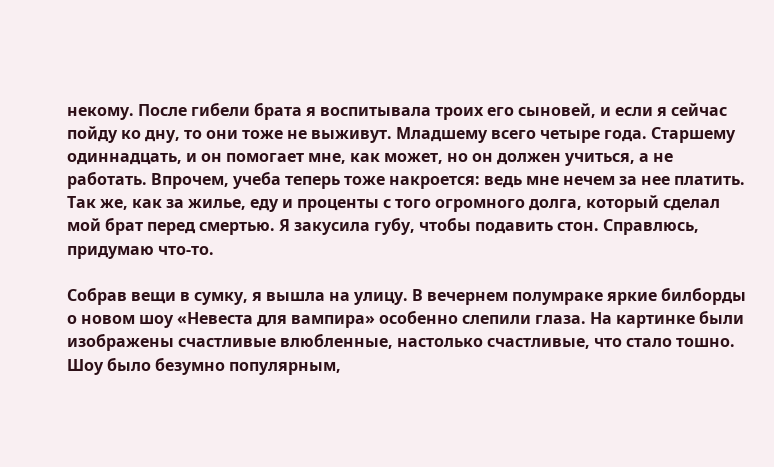некому. После гибели брата я воспитывала троих его сыновей, и если я сейчас пойду ко дну, то они тоже не выживут. Младшему всего четыре года. Старшему одиннадцать, и он помогает мне, как может, но он должен учиться, а не работать. Впрочем, учеба теперь тоже накроется: ведь мне нечем за нее платить. Так же, как за жилье, еду и проценты с того огромного долга, который сделал мой брат перед смертью. Я закусила губу, чтобы подавить стон. Справлюсь, придумаю что-то.

Собрав вещи в сумку, я вышла на улицу. В вечернем полумраке яркие билборды о новом шоу «Невеста для вампира» особенно слепили глаза. На картинке были изображены счастливые влюбленные, настолько счастливые, что стало тошно. Шоу было безумно популярным,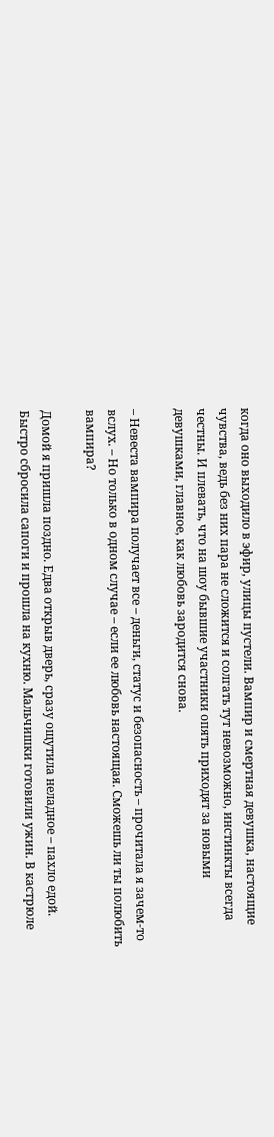когда оно выходило в эфир, улицы пустели. Вампир и смертная девушка, настоящие чувства, ведь без них пара не сложится и солгать тут невозможно, инстинкты всегда честны. И плевать, что на шоу бывшие участники опять приходят за новыми девушками, главное, как любовь зародится снова.

– Невеста вампира получает все – деньги, статус и безопасность – прочитала я зачем-то вслух. – Но только в одном случае – если ее любовь настоящая. Сможешь ли ты полюбить вампира?

Домой я пришла поздно. Едва открыв дверь, сразу ощутила неладное – пахло едой. Быстро сбросила сапоги и прошла на кухню. Мальчишки готовили ужин. В кастрюле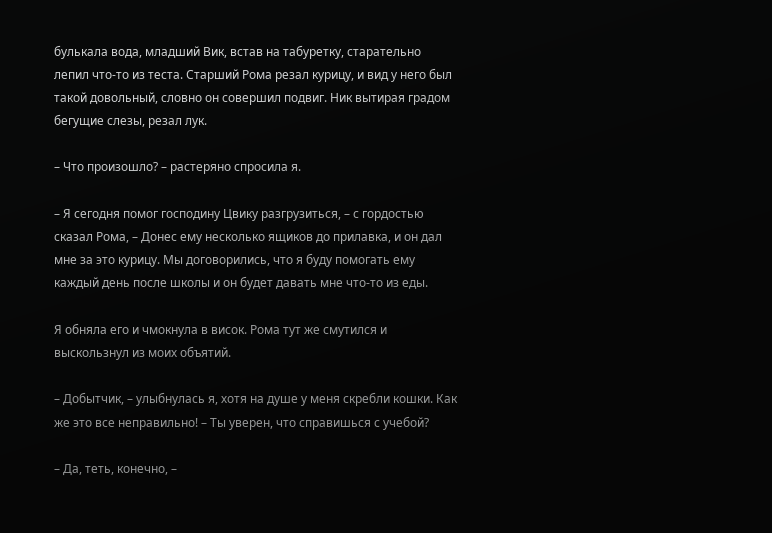булькала вода, младший Вик, встав на табуретку, старательно лепил что-то из теста. Старший Рома резал курицу, и вид у него был такой довольный, словно он совершил подвиг. Ник вытирая градом бегущие слезы, резал лук.

– Что произошло? – растеряно спросила я.

– Я сегодня помог господину Цвику разгрузиться, – с гордостью сказал Рома, – Донес ему несколько ящиков до прилавка, и он дал мне за это курицу. Мы договорились, что я буду помогать ему каждый день после школы и он будет давать мне что-то из еды.

Я обняла его и чмокнула в висок. Рома тут же смутился и выскользнул из моих объятий.

– Добытчик, – улыбнулась я, хотя на душе у меня скребли кошки. Как же это все неправильно! – Ты уверен, что справишься с учебой?

– Да, теть, конечно, –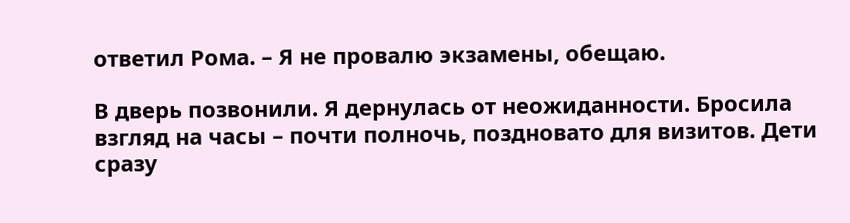ответил Рома. – Я не провалю экзамены, обещаю.

В дверь позвонили. Я дернулась от неожиданности. Бросила взгляд на часы – почти полночь, поздновато для визитов. Дети сразу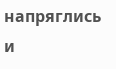напряглись и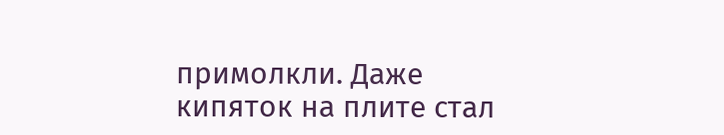примолкли. Даже кипяток на плите стал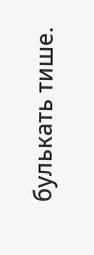булькать тише.